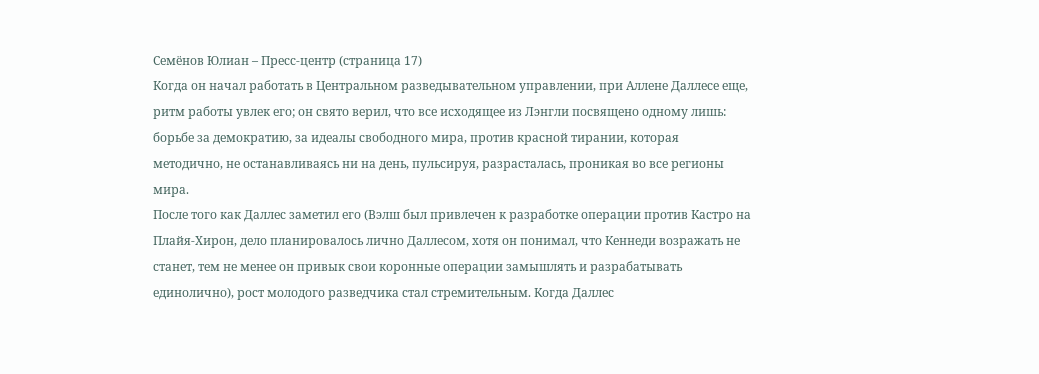Семёнов Юлиан – Пресс-центр (страница 17)
Когда он начал работать в Центральном разведывательном управлении, при Аллене Даллесе еще, ритм работы увлек его; он свято верил, что все исходящее из Лэнгли посвящено одному лишь: борьбе за демократию, за идеалы свободного мира, против красной тирании, которая методично, не останавливаясь ни на день, пульсируя, разрасталась, проникая во все регионы мира.
После того как Даллес заметил его (Вэлш был привлечен к разработке операции против Кастро на Плайя-Хирон, дело планировалось лично Даллесом, хотя он понимал, что Кеннеди возражать не станет, тем не менее он привык свои коронные операции замышлять и разрабатывать единолично), рост молодого разведчика стал стремительным. Когда Даллес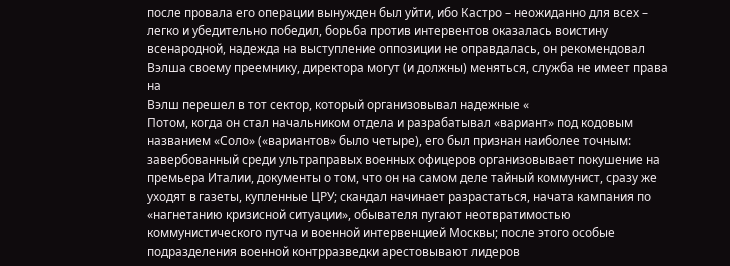после провала его операции вынужден был уйти, ибо Кастро – неожиданно для всех – легко и убедительно победил, борьба против интервентов оказалась воистину всенародной, надежда на выступление оппозиции не оправдалась, он рекомендовал Вэлша своему преемнику, директора могут (и должны) меняться, служба не имеет права на
Вэлш перешел в тот сектор, который организовывал надежные «
Потом, когда он стал начальником отдела и разрабатывал «вариант» под кодовым названием «Соло» («вариантов» было четыре), его был признан наиболее точным: завербованный среди ультраправых военных офицеров организовывает покушение на премьера Италии, документы о том, что он на самом деле тайный коммунист, сразу же уходят в газеты, купленные ЦРУ; скандал начинает разрастаться, начата кампания по «нагнетанию кризисной ситуации», обывателя пугают неотвратимостью коммунистического путча и военной интервенцией Москвы; после этого особые подразделения военной контрразведки арестовывают лидеров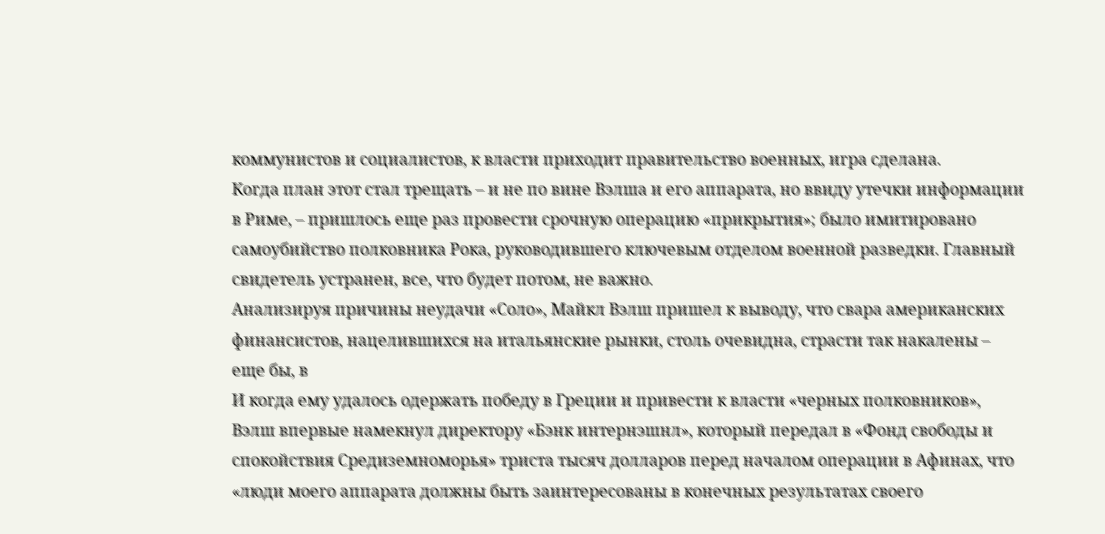коммунистов и социалистов, к власти приходит правительство военных, игра сделана.
Когда план этот стал трещать – и не по вине Вэлша и его аппарата, но ввиду утечки информации в Риме, – пришлось еще раз провести срочную операцию «прикрытия»; было имитировано самоубийство полковника Рока, руководившего ключевым отделом военной разведки. Главный свидетель устранен, все, что будет потом, не важно.
Анализируя причины неудачи «Соло», Майкл Вэлш пришел к выводу, что свара американских финансистов, нацелившихся на итальянские рынки, столь очевидна, страсти так накалены – еще бы, в
И когда ему удалось одержать победу в Греции и привести к власти «черных полковников», Вэлш впервые намекнул директору «Бэнк интернэшнл», который передал в «Фонд свободы и спокойствия Средиземноморья» триста тысяч долларов перед началом операции в Афинах, что «люди моего аппарата должны быть заинтересованы в конечных результатах своего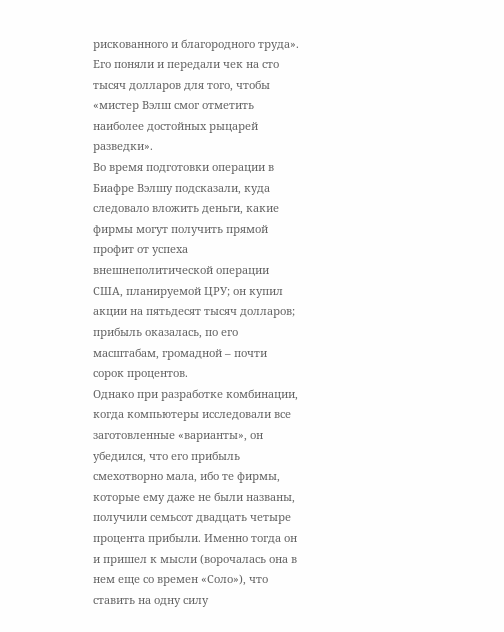рискованного и благородного труда».
Его поняли и передали чек на сто тысяч долларов для того, чтобы «мистер Вэлш смог отметить наиболее достойных рыцарей разведки».
Во время подготовки операции в Биафре Вэлшу подсказали, куда следовало вложить деньги, какие фирмы могут получить прямой профит от успеха внешнеполитической операции США, планируемой ЦРУ; он купил акции на пятьдесят тысяч долларов; прибыль оказалась, по его масштабам, громадной – почти сорок процентов.
Однако при разработке комбинации, когда компьютеры исследовали все заготовленные «варианты», он убедился, что его прибыль смехотворно мала, ибо те фирмы, которые ему даже не были названы, получили семьсот двадцать четыре процента прибыли. Именно тогда он и пришел к мысли (ворочалась она в нем еще со времен «Соло»), что ставить на одну силу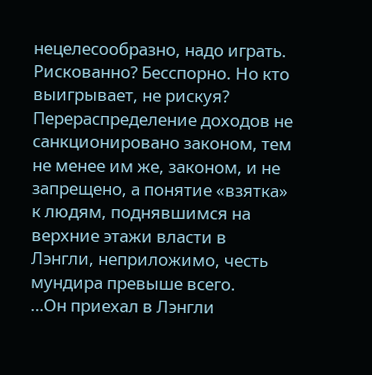нецелесообразно, надо играть. Рискованно? Бесспорно. Но кто выигрывает, не рискуя? Перераспределение доходов не санкционировано законом, тем не менее им же, законом, и не запрещено, а понятие «взятка» к людям, поднявшимся на верхние этажи власти в Лэнгли, неприложимо, честь мундира превыше всего.
…Он приехал в Лэнгли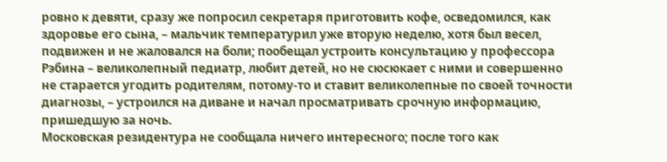ровно к девяти, сразу же попросил секретаря приготовить кофе, осведомился, как здоровье его сына, – мальчик температурил уже вторую неделю, хотя был весел, подвижен и не жаловался на боли; пообещал устроить консультацию у профессора Рэбина – великолепный педиатр, любит детей, но не сюсюкает с ними и совершенно не старается угодить родителям, потому-то и ставит великолепные по своей точности диагнозы, – устроился на диване и начал просматривать срочную информацию, пришедшую за ночь.
Московская резидентура не сообщала ничего интересного; после того как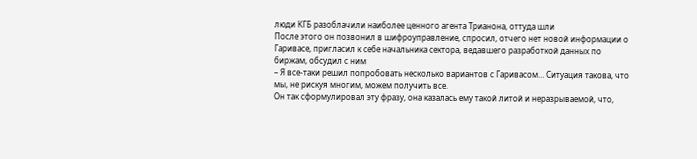люди КГБ разоблачили наиболее ценного агента Трианона, оттуда шли
После этого он позвонил в шифроуправление, спросил, отчего нет новой информации о Гаривасе, пригласил к себе начальника сектора, ведавшего разработкой данных по биржам, обсудил с ним
– Я все-таки решил попробовать несколько вариантов с Гаривасом… Ситуация такова, что мы, не рискуя многим, можем получить все.
Он так сформулировал эту фразу, она казалась ему такой литой и неразрываемой, что,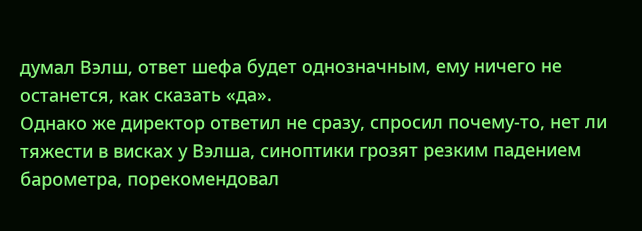думал Вэлш, ответ шефа будет однозначным, ему ничего не останется, как сказать «да».
Однако же директор ответил не сразу, спросил почему-то, нет ли тяжести в висках у Вэлша, синоптики грозят резким падением барометра, порекомендовал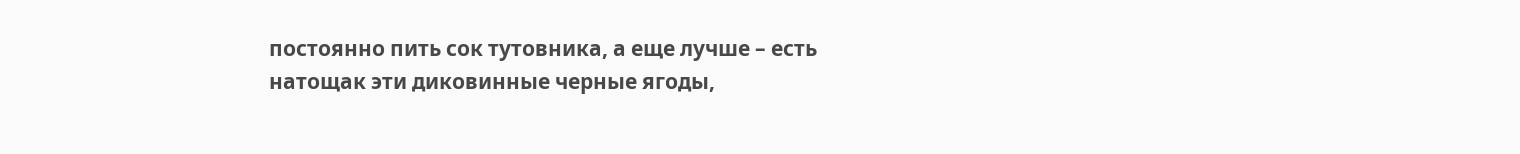постоянно пить сок тутовника, а еще лучше – есть натощак эти диковинные черные ягоды,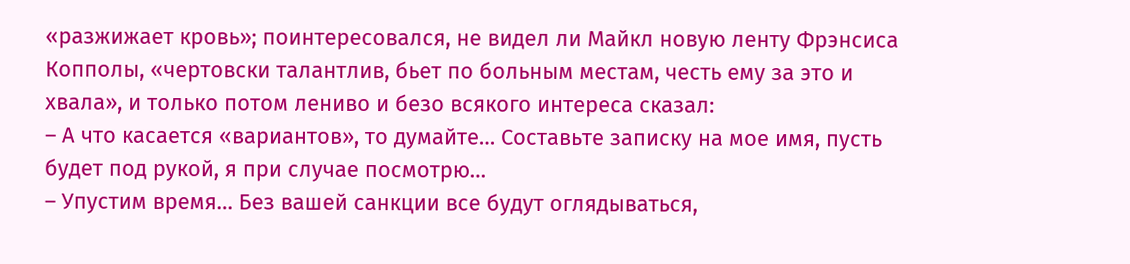«разжижает кровь»; поинтересовался, не видел ли Майкл новую ленту Фрэнсиса Копполы, «чертовски талантлив, бьет по больным местам, честь ему за это и хвала», и только потом лениво и безо всякого интереса сказал:
– А что касается «вариантов», то думайте… Составьте записку на мое имя, пусть будет под рукой, я при случае посмотрю…
– Упустим время… Без вашей санкции все будут оглядываться,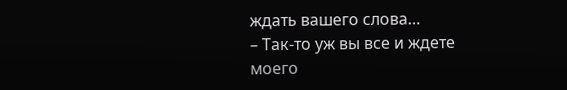ждать вашего слова…
– Так-то уж вы все и ждете моего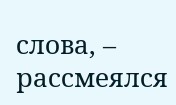слова, – рассмеялся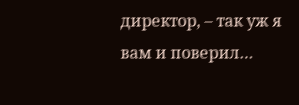директор, – так уж я вам и поверил…